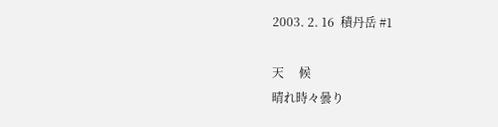2003. 2. 16  積丹岳 #1

天     候
晴れ時々曇り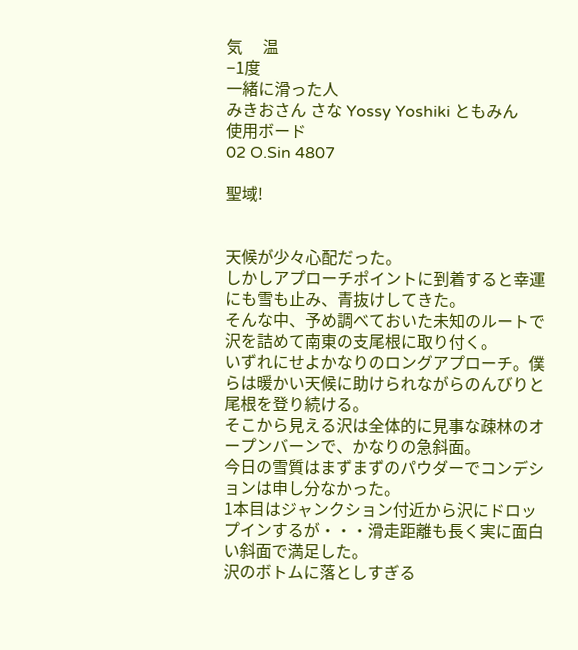気     温
−1度
一緒に滑った人
みきおさん さな Yossy Yoshiki ともみん
使用ボード
02 O.Sin 4807

聖域!


天候が少々心配だった。
しかしアプローチポイントに到着すると幸運にも雪も止み、青抜けしてきた。
そんな中、予め調べておいた未知のルートで沢を詰めて南東の支尾根に取り付く。
いずれにせよかなりのロングアプローチ。僕らは暖かい天候に助けられながらのんびりと尾根を登り続ける。
そこから見える沢は全体的に見事な疎林のオープンバーンで、かなりの急斜面。
今日の雪質はまずまずのパウダーでコンデションは申し分なかった。
1本目はジャンクション付近から沢にドロップインするが・・・滑走距離も長く実に面白い斜面で満足した。
沢のボトムに落としすぎる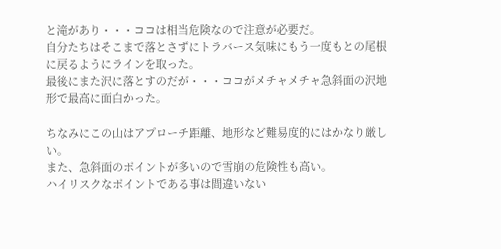と滝があり・・・ココは相当危険なので注意が必要だ。
自分たちはそこまで落とさずにトラバース気味にもう一度もとの尾根に戻るようにラインを取った。
最後にまた沢に落とすのだが・・・ココがメチャメチャ急斜面の沢地形で最高に面白かった。

ちなみにこの山はアプローチ距離、地形など難易度的にはかなり厳しい。
また、急斜面のポイントが多いので雪崩の危険性も高い。
ハイリスクなポイントである事は間違いない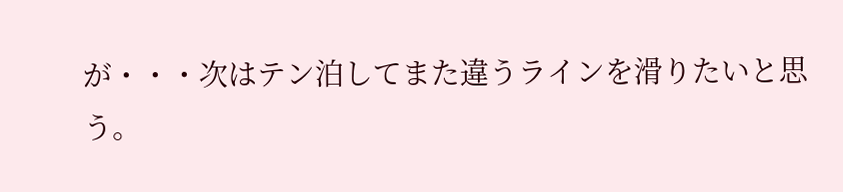が・・・次はテン泊してまた違うラインを滑りたいと思う。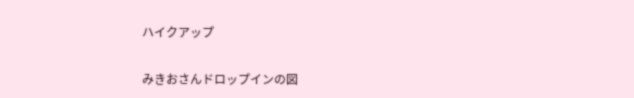ハイクアップ

みきおさんドロップインの図